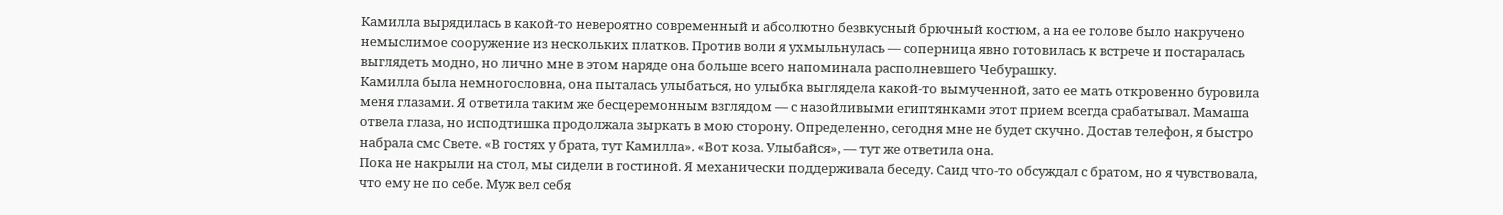Камилла вырядилась в какой-то невероятно современный и абсолютно безвкусный брючный костюм, а на ее голове было накручено немыслимое сооружение из нескольких платков. Против воли я ухмыльнулась — соперница явно готовилась к встрече и постаралась выглядеть модно, но лично мне в этом наряде она больше всего напоминала располневшего Чебурашку.
Камилла была немногословна, она пыталась улыбаться, но улыбка выглядела какой-то вымученной, зато ее мать откровенно буровила меня глазами. Я ответила таким же бесцеремонным взглядом — с назойливыми египтянками этот прием всегда срабатывал. Мамаша отвела глаза, но исподтишка продолжала зыркать в мою сторону. Определенно, сегодня мне не будет скучно. Достав телефон, я быстро набрала смс Свете. «В гостях у брата, тут Камилла». «Вот коза. Улыбайся», — тут же ответила она.
Пока не накрыли на стол, мы сидели в гостиной. Я механически поддерживала беседу. Саид что-то обсуждал с братом, но я чувствовала, что ему не по себе. Муж вел себя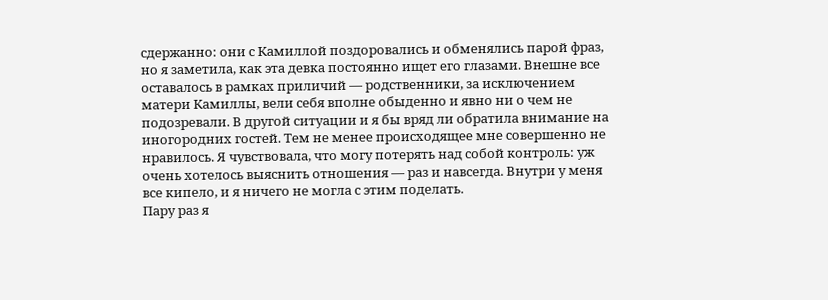сдержанно: они с Камиллой поздоровались и обменялись парой фраз, но я заметила, как эта девка постоянно ищет его глазами. Внешне все оставалось в рамках приличий — родственники, за исключением матери Камиллы, вели себя вполне обыденно и явно ни о чем не подозревали. В другой ситуации и я бы вряд ли обратила внимание на иногородних гостей. Тем не менее происходящее мне совершенно не нравилось. Я чувствовала, что могу потерять над собой контроль: уж очень хотелось выяснить отношения — раз и навсегда. Внутри у меня все кипело, и я ничего не могла с этим поделать.
Пару раз я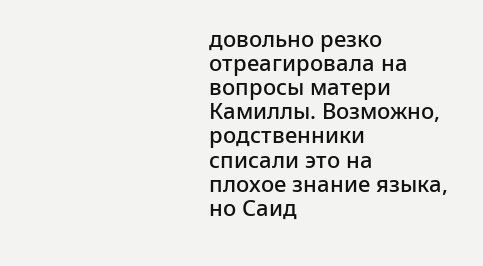довольно резко отреагировала на вопросы матери Камиллы. Возможно, родственники списали это на плохое знание языка, но Саид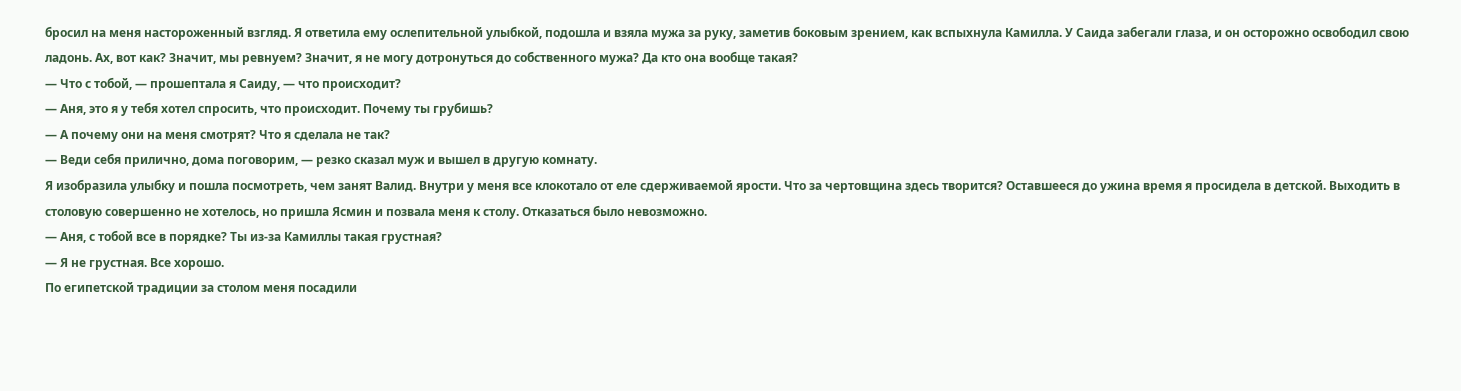бросил на меня настороженный взгляд. Я ответила ему ослепительной улыбкой, подошла и взяла мужа за руку, заметив боковым зрением, как вспыхнула Камилла. У Саида забегали глаза, и он осторожно освободил свою ладонь. Ах, вот как? Значит, мы ревнуем? Значит, я не могу дотронуться до собственного мужа? Да кто она вообще такая?
— Что с тобой, — прошептала я Саиду, — что происходит?
— Аня, это я у тебя хотел спросить, что происходит. Почему ты грубишь?
— А почему они на меня смотрят? Что я сделала не так?
— Веди себя прилично, дома поговорим, — резко сказал муж и вышел в другую комнату.
Я изобразила улыбку и пошла посмотреть, чем занят Валид. Внутри у меня все клокотало от еле сдерживаемой ярости. Что за чертовщина здесь творится? Оставшееся до ужина время я просидела в детской. Выходить в столовую совершенно не хотелось, но пришла Ясмин и позвала меня к столу. Отказаться было невозможно.
— Аня, с тобой все в порядке? Ты из-за Камиллы такая грустная?
— Я не грустная. Все хорошо.
По египетской традиции за столом меня посадили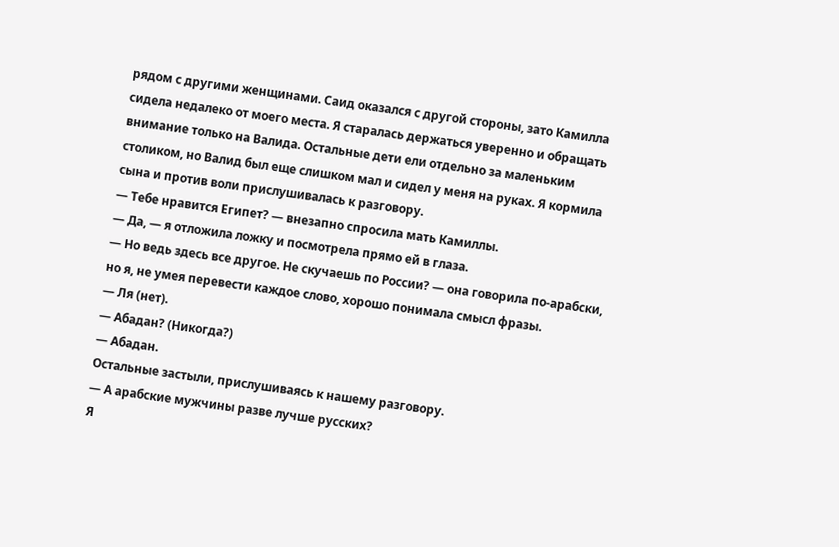рядом с другими женщинами. Саид оказался с другой стороны, зато Камилла сидела недалеко от моего места. Я старалась держаться уверенно и обращать внимание только на Валида. Остальные дети ели отдельно за маленьким столиком, но Валид был еще слишком мал и сидел у меня на руках. Я кормила сына и против воли прислушивалась к разговору.
— Тебе нравится Египет? — внезапно спросила мать Камиллы.
— Да, — я отложила ложку и посмотрела прямо ей в глаза.
— Но ведь здесь все другое. Не скучаешь по России? — она говорила по-арабски, но я, не умея перевести каждое слово, хорошо понимала смысл фразы.
— Ля (нет).
— Абадан? (Никогда?)
— Абадан.
Остальные застыли, прислушиваясь к нашему разговору.
— А арабские мужчины разве лучше русских?
Я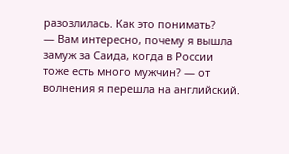разозлилась. Как это понимать?
— Вам интересно, почему я вышла замуж за Саида, когда в России тоже есть много мужчин? — от волнения я перешла на английский.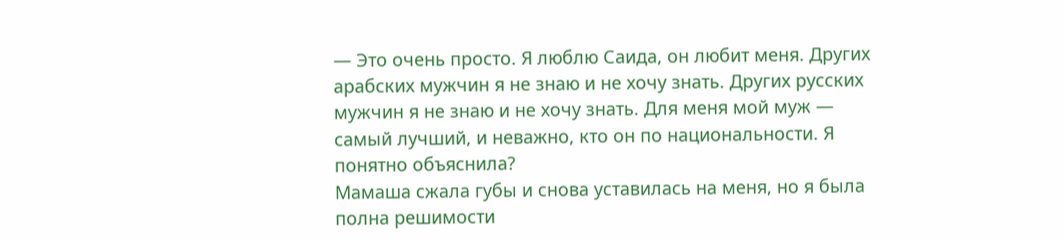— Это очень просто. Я люблю Саида, он любит меня. Других арабских мужчин я не знаю и не хочу знать. Других русских мужчин я не знаю и не хочу знать. Для меня мой муж — самый лучший, и неважно, кто он по национальности. Я понятно объяснила?
Мамаша сжала губы и снова уставилась на меня, но я была полна решимости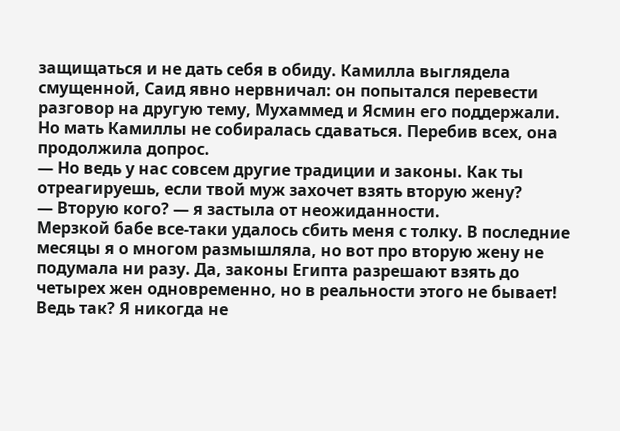защищаться и не дать себя в обиду. Камилла выглядела смущенной, Саид явно нервничал: он попытался перевести разговор на другую тему, Мухаммед и Ясмин его поддержали. Но мать Камиллы не собиралась сдаваться. Перебив всех, она продолжила допрос.
— Но ведь у нас совсем другие традиции и законы. Как ты отреагируешь, если твой муж захочет взять вторую жену?
— Вторую кого? — я застыла от неожиданности.
Мерзкой бабе все-таки удалось сбить меня с толку. В последние месяцы я о многом размышляла, но вот про вторую жену не подумала ни разу. Да, законы Египта разрешают взять до четырех жен одновременно, но в реальности этого не бывает! Ведь так? Я никогда не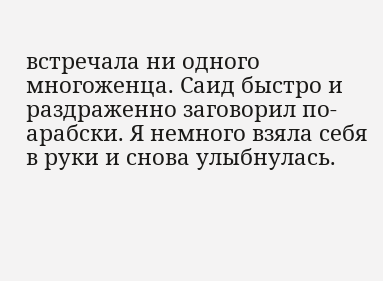встречала ни одного многоженца. Саид быстро и раздраженно заговорил по-арабски. Я немного взяла себя в руки и снова улыбнулась.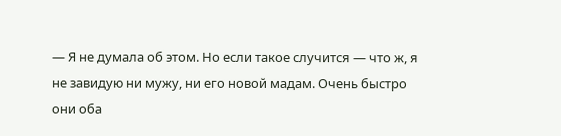— Я не думала об этом. Но если такое случится — что ж, я не завидую ни мужу, ни его новой мадам. Очень быстро они оба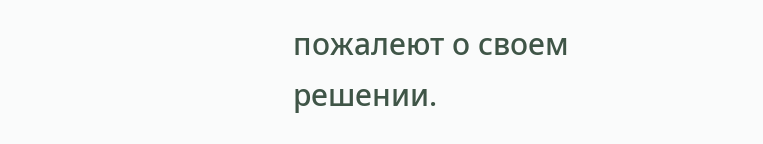пожалеют о своем решении.